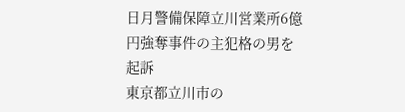日月警備保障立川営業所6億円強奪事件の主犯格の男を起訴
東京都立川市の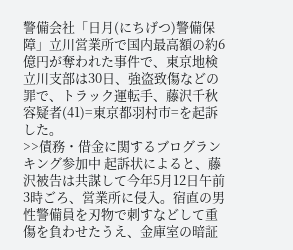警備会社「日月(にちげつ)警備保障」立川営業所で国内最高額の約6億円が奪われた事件で、東京地検立川支部は30日、強盗致傷などの罪で、トラック運転手、藤沢千秋容疑者(41)=東京都羽村市=を起訴した。
>>債務・借金に関するブログランキング参加中 起訴状によると、藤沢被告は共謀して今年5月12日午前3時ごろ、営業所に侵入。宿直の男性警備員を刃物で刺すなどして重傷を負わせたうえ、金庫室の暗証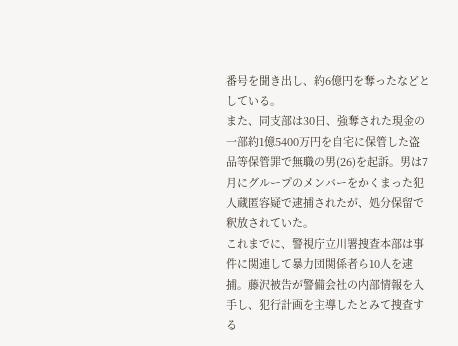番号を聞き出し、約6億円を奪ったなどとしている。
また、同支部は30日、強奪された現金の一部約1億5400万円を自宅に保管した盗品等保管罪で無職の男(26)を起訴。男は7月にグループのメンバーをかくまった犯人蔵匿容疑で逮捕されたが、処分保留で釈放されていた。
これまでに、警視庁立川署捜査本部は事件に関連して暴力団関係者ら10人を逮捕。藤沢被告が警備会社の内部情報を入手し、犯行計画を主導したとみて捜査する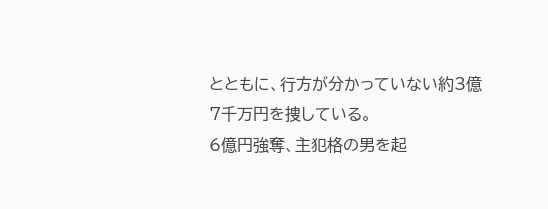とともに、行方が分かっていない約3億7千万円を捜している。
6億円強奪、主犯格の男を起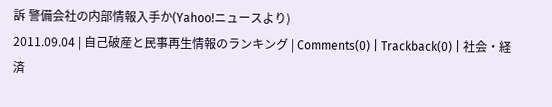訴 警備会社の内部情報入手か(Yahoo!ニュースより)
2011.09.04 | 自己破産と民事再生情報のランキング | Comments(0) | Trackback(0) | 社会・経済